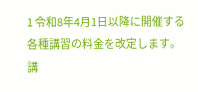1 令和8年4月1日以降に開催する各種講習の料金を改定します。
講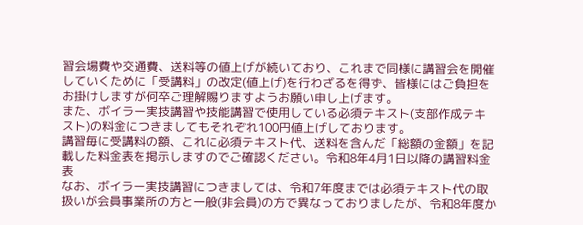習会場費や交通費、送料等の値上げが続いており、これまで同様に講習会を開催していくために「受講料」の改定(値上げ)を行わざるを得ず、皆様にはご負担をお掛けしますが何卒ご理解賜りますようお願い申し上げます。
また、ボイラー実技講習や技能講習で使用している必須テキスト(支部作成テキスト)の料金につきましてもそれぞれ100円値上げしております。
講習毎に受講料の額、これに必須テキスト代、送料を含んだ「総額の金額」を記載した料金表を掲示しますのでご確認ください。令和8年4月1日以降の講習料金表
なお、ボイラー実技講習につきましては、令和7年度までは必須テキスト代の取扱いが会員事業所の方と一般(非会員)の方で異なっておりましたが、令和8年度か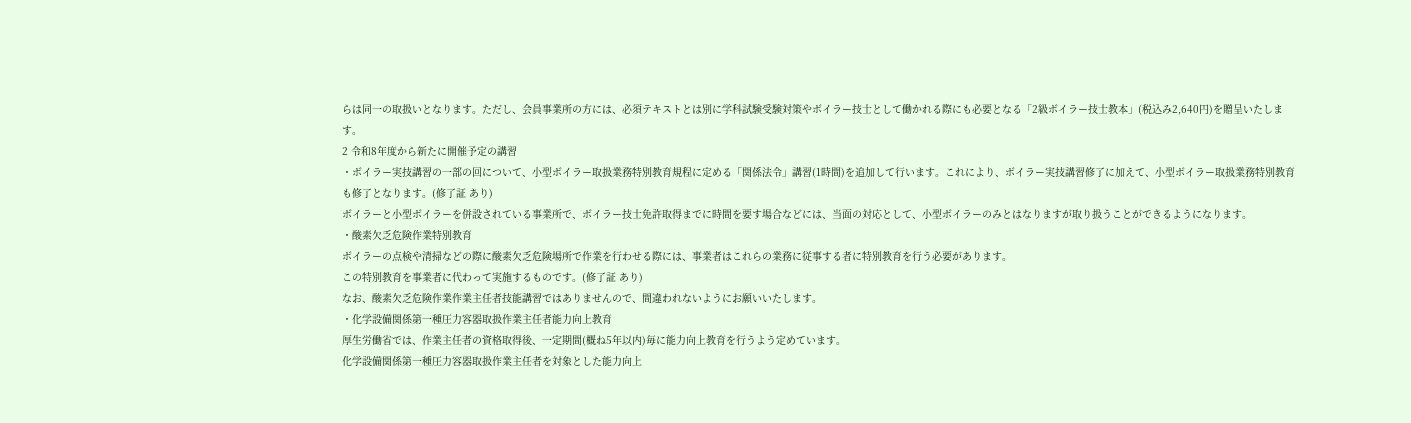らは同一の取扱いとなります。ただし、会員事業所の方には、必須テキストとは別に学科試験受験対策やボイラー技士として働かれる際にも必要となる「2級ボイラー技士教本」(税込み2,640円)を贈呈いたします。
2 令和8年度から新たに開催予定の講習
・ボイラー実技講習の一部の回について、小型ボイラー取扱業務特別教育規程に定める「関係法令」講習(1時間)を追加して行います。これにより、ボイラー実技講習修了に加えて、小型ボイラー取扱業務特別教育も修了となります。(修了証 あり)
ボイラーと小型ボイラーを併設されている事業所で、ボイラー技士免許取得までに時間を要す場合などには、当面の対応として、小型ボイラーのみとはなりますが取り扱うことができるようになります。
・酸素欠乏危険作業特別教育
ボイラーの点検や清掃などの際に酸素欠乏危険場所で作業を行わせる際には、事業者はこれらの業務に従事する者に特別教育を行う必要があります。
この特別教育を事業者に代わって実施するものです。(修了証 あり)
なお、酸素欠乏危険作業作業主任者技能講習ではありませんので、間違われないようにお願いいたします。
・化学設備関係第一種圧力容器取扱作業主任者能力向上教育
厚生労働省では、作業主任者の資格取得後、一定期間(概ね5年以内)毎に能力向上教育を行うよう定めています。
化学設備関係第一種圧力容器取扱作業主任者を対象とした能力向上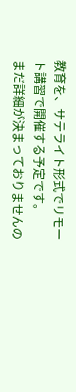教育を、サテライト形式でリモート講習で開催する予定です。
まだ詳細が決まっておりませんの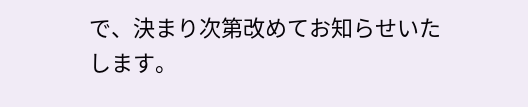で、決まり次第改めてお知らせいたします。